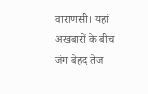वाराणसी। यहां अखबारों के बीच जंग बेहद तेज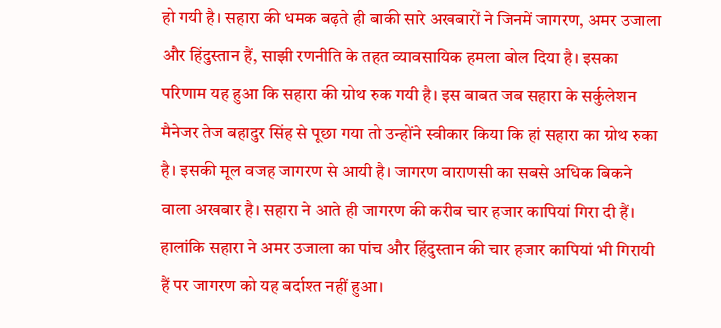हो गयी है। सहारा की धमक बढ़ते ही बाकी सारे अखबारों ने जिनमें जागरण, अमर उजाला और हिंदुस्तान हैं, साझी रणनीति के तहत व्यावसायिक हमला बोल दिया है। इसका परिणाम यह हुआ कि सहारा की ग्रोथ रुक गयी है। इस बाबत जब सहारा के सर्कुलेशन मैनेजर तेज बहादुर सिंह से पूछा गया तो उन्होंने स्वीकार किया कि हां सहारा का ग्रोथ रुका है। इसकी मूल वजह जागरण से आयी है। जागरण वाराणसी का सबसे अधिक बिकने वाला अखबार है। सहारा ने आते ही जागरण की करीब चार हजार कापियां गिरा दी हैं। हालांकि सहारा ने अमर उजाला का पांच और हिंदुस्तान की चार हजार कापियां भी गिरायी हैं पर जागरण को यह बर्दाश्त नहीं हुआ।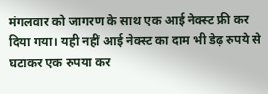मंगलवार को जागरण के साथ एक आई नेक्स्ट फ्री कर दिया गया। यही नहीं आई नेक्स्ट का दाम भी डेढ़ रुपये से घटाकर एक रुपया कर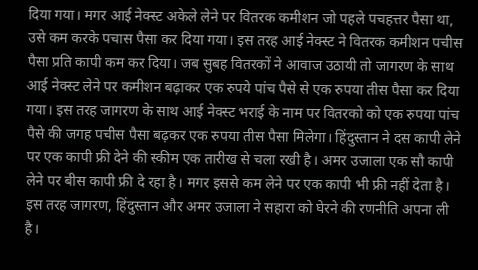दिया गया। मगर आई नेक्स्ट अकेले लेने पर वितरक कमीशन जो पहले पचहत्तर पैसा था, उसे कम करके पचास पैसा कर दिया गया। इस तरह आई नेक्स्ट ने वितरक कमीशन पचीस पैसा प्रति कापी कम कर दिया। जब सुबह वितरकों ने आवाज उठायी तो जागरण के साथ आई नेक्स्ट लेने पर कमीशन बढ़ाकर एक रुपये पांच पैसे से एक रुपया तीस पैसा कर दिया गया। इस तरह जागरण के साथ आई नेक्स्ट भराई के नाम पर वितरको को एक रुपया पांच पैसे की जगह पचीस पैसा बढ़कर एक रुपया तीस पैसा मिलेगा। हिंदुस्तान ने दस कापी लेने पर एक कापी फ्री देने की स्कीम एक तारीख से चला रखी है। अमर उजाला एक सौ कापी लेने पर बीस कापी फ्री दे रहा है। मगर इससे कम लेने पर एक कापी भी फ्री नहीं देता है। इस तरह जागरण, हिंदुस्तान और अमर उजाला ने सहारा को घेरने की रणनीति अपना ली है।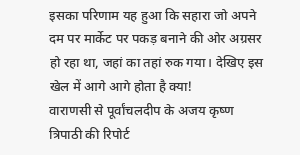इसका परिणाम यह हुआ कि सहारा जो अपने दम पर मार्केट पर पकड़ बनाने की ओर अग्रसर हो रहा था, जहां का तहां रुक गया। देखिए इस खेल में आगे आगे होता है क्या!
वाराणसी से पूर्वांचलदीप के अजय कृष्ण त्रिपाठी की रिपोर्ट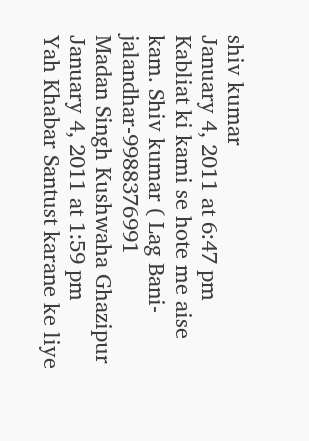shiv kumar
January 4, 2011 at 6:47 pm
Kabliat ki kami se hote me aise kam. Shiv kumar ( Lag Bani-jalandhar-9988376991
Madan Singh Kushwaha Ghazipur
January 4, 2011 at 1:59 pm
Yah Khabar Santust karane ke liye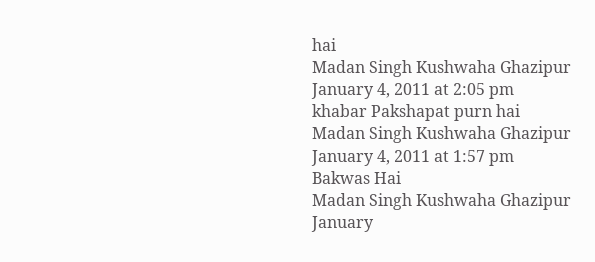hai
Madan Singh Kushwaha Ghazipur
January 4, 2011 at 2:05 pm
khabar Pakshapat purn hai
Madan Singh Kushwaha Ghazipur
January 4, 2011 at 1:57 pm
Bakwas Hai
Madan Singh Kushwaha Ghazipur
January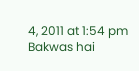4, 2011 at 1:54 pm
Bakwas hai